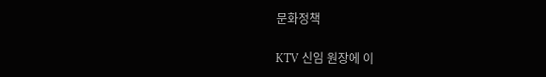문화정책

KTV 신임 원장에 이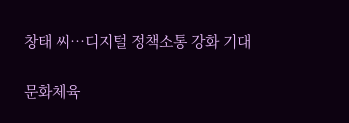창태 씨…디지털 정책소통 강화 기대

문화체육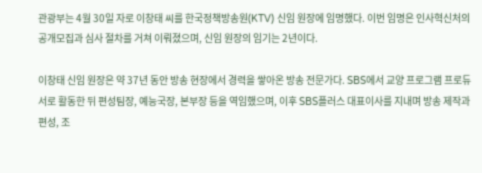관광부는 4월 30일 자로 이창태 씨를 한국정책방송원(KTV) 신임 원장에 임명했다. 이번 임명은 인사혁신처의 공개모집과 심사 절차를 거쳐 이뤄졌으며, 신임 원장의 임기는 2년이다.

이창태 신임 원장은 약 37년 동안 방송 현장에서 경력을 쌓아온 방송 전문가다. SBS에서 교양 프로그램 프로듀서로 활동한 뒤 편성팀장, 예능국장, 본부장 등을 역임했으며, 이후 SBS플러스 대표이사를 지내며 방송 제작과 편성, 조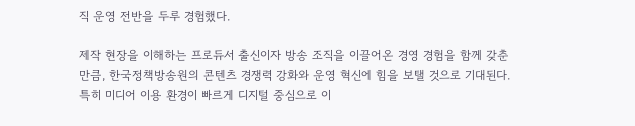직 운영 전반을 두루 경험했다.

제작 현장을 이해하는 프로듀서 출신이자 방송 조직을 이끌어온 경영 경험을 함께 갖춘 만큼, 한국정책방송원의 콘텐츠 경쟁력 강화와 운영 혁신에 힘을 보탤 것으로 기대된다. 특히 미디어 이용 환경이 빠르게 디지털 중심으로 이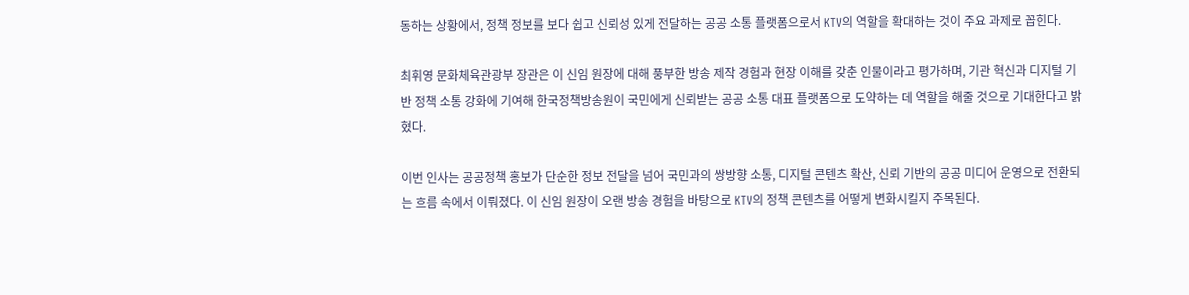동하는 상황에서, 정책 정보를 보다 쉽고 신뢰성 있게 전달하는 공공 소통 플랫폼으로서 KTV의 역할을 확대하는 것이 주요 과제로 꼽힌다.

최휘영 문화체육관광부 장관은 이 신임 원장에 대해 풍부한 방송 제작 경험과 현장 이해를 갖춘 인물이라고 평가하며, 기관 혁신과 디지털 기반 정책 소통 강화에 기여해 한국정책방송원이 국민에게 신뢰받는 공공 소통 대표 플랫폼으로 도약하는 데 역할을 해줄 것으로 기대한다고 밝혔다.

이번 인사는 공공정책 홍보가 단순한 정보 전달을 넘어 국민과의 쌍방향 소통, 디지털 콘텐츠 확산, 신뢰 기반의 공공 미디어 운영으로 전환되는 흐름 속에서 이뤄졌다. 이 신임 원장이 오랜 방송 경험을 바탕으로 KTV의 정책 콘텐츠를 어떻게 변화시킬지 주목된다.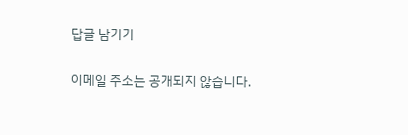답글 남기기

이메일 주소는 공개되지 않습니다.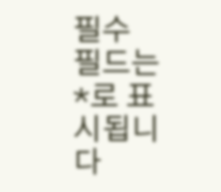필수 필드는 *로 표시됩니다